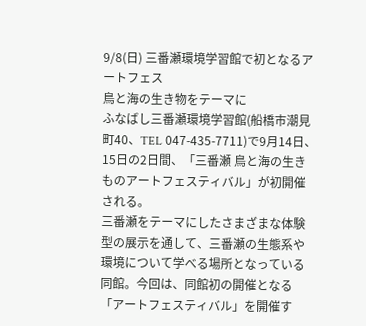9/8(日) 三番瀬環境学習館で初となるアートフェス
鳥と海の生き物をテーマに
ふなばし三番瀬環境学習館(船橋市潮見町40、TEL 047-435-7711)で9月14日、15日の2日間、「三番瀬 鳥と海の生きものアートフェスティバル」が初開催される。
三番瀬をテーマにしたさまざまな体験型の展示を通して、三番瀬の生態系や環境について学べる場所となっている同館。今回は、同館初の開催となる「アートフェスティバル」を開催す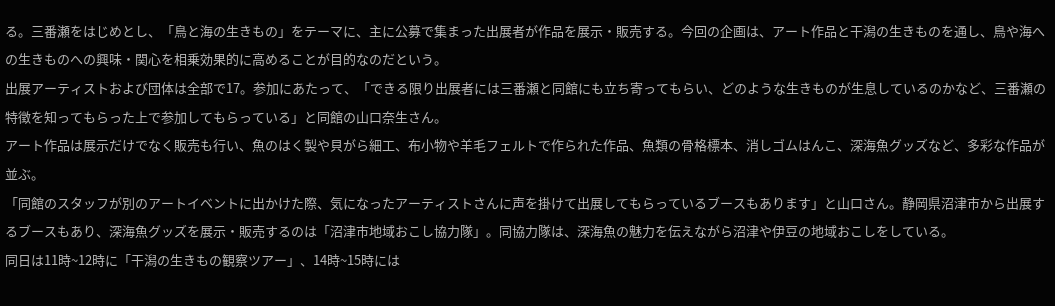る。三番瀬をはじめとし、「鳥と海の生きもの」をテーマに、主に公募で集まった出展者が作品を展示・販売する。今回の企画は、アート作品と干潟の生きものを通し、鳥や海への生きものへの興味・関心を相乗効果的に高めることが目的なのだという。
出展アーティストおよび団体は全部で17。参加にあたって、「できる限り出展者には三番瀬と同館にも立ち寄ってもらい、どのような生きものが生息しているのかなど、三番瀬の特徴を知ってもらった上で参加してもらっている」と同館の山口奈生さん。
アート作品は展示だけでなく販売も行い、魚のはく製や貝がら細工、布小物や羊毛フェルトで作られた作品、魚類の骨格標本、消しゴムはんこ、深海魚グッズなど、多彩な作品が並ぶ。
「同館のスタッフが別のアートイベントに出かけた際、気になったアーティストさんに声を掛けて出展してもらっているブースもあります」と山口さん。静岡県沼津市から出展するブースもあり、深海魚グッズを展示・販売するのは「沼津市地域おこし協力隊」。同協力隊は、深海魚の魅力を伝えながら沼津や伊豆の地域おこしをしている。
同日は11時~12時に「干潟の生きもの観察ツアー」、14時~15時には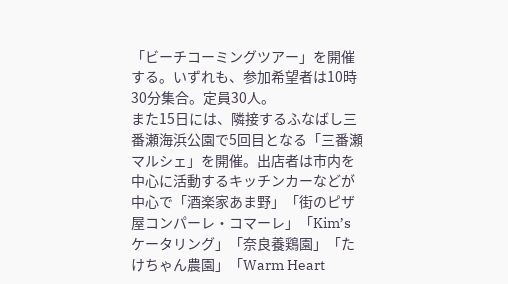「ビーチコーミングツアー」を開催する。いずれも、参加希望者は10時30分集合。定員30人。
また15日には、隣接するふなばし三番瀬海浜公園で5回目となる「三番瀬マルシェ」を開催。出店者は市内を中心に活動するキッチンカーなどが中心で「酒楽家あま野」「街のピザ屋コンパーレ・コマーレ」「Kim’s ケータリング」「奈良養鶏園」「たけちゃん農園」「Warm Heart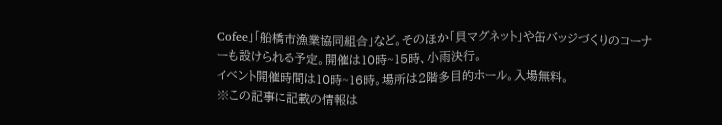Cofee」「船橋市漁業協同組合」など。そのほか「貝マグネット」や缶バッジづくりのコーナーも設けられる予定。開催は10時~15時、小雨決行。
イベント開催時間は10時~16時。場所は2階多目的ホール。入場無料。
※この記事に記載の情報は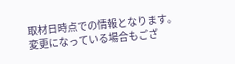取材日時点での情報となります。
変更になっている場合もござ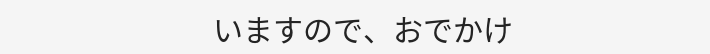いますので、おでかけ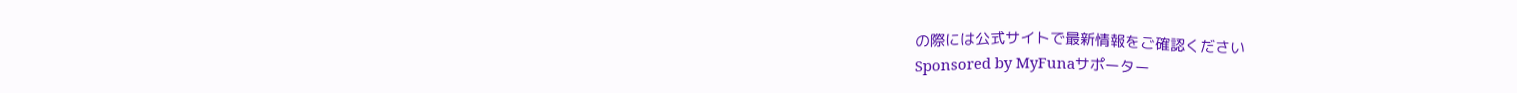の際には公式サイトで最新情報をご確認ください
Sponsored by MyFunaサポーター